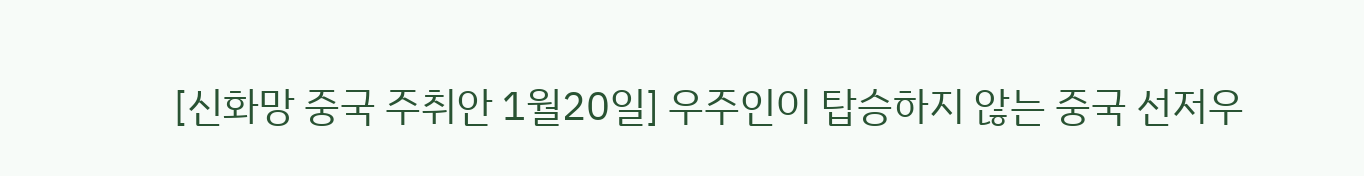[신화망 중국 주취안 1월20일] 우주인이 탑승하지 않는 중국 선저우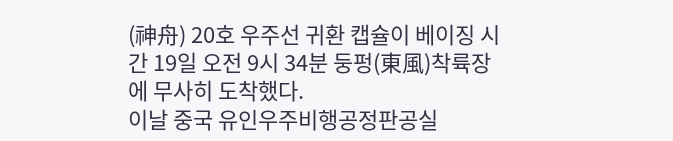(神舟) 20호 우주선 귀환 캡슐이 베이징 시간 19일 오전 9시 34분 둥펑(東風)착륙장에 무사히 도착했다.
이날 중국 유인우주비행공정판공실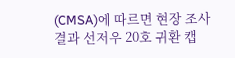(CMSA)에 따르면 현장 조사 결과 선저우 20호 귀환 캡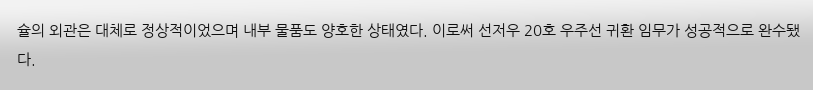슐의 외관은 대체로 정상적이었으며 내부 물품도 양호한 상태였다. 이로써 선저우 20호 우주선 귀환 임무가 성공적으로 완수됐다.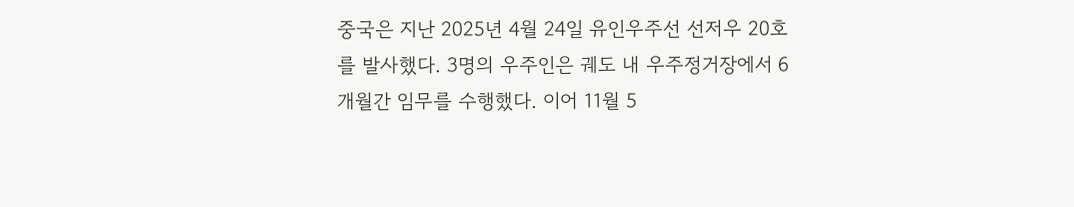중국은 지난 2025년 4월 24일 유인우주선 선저우 20호를 발사했다. 3명의 우주인은 궤도 내 우주정거장에서 6개월간 임무를 수행했다. 이어 11월 5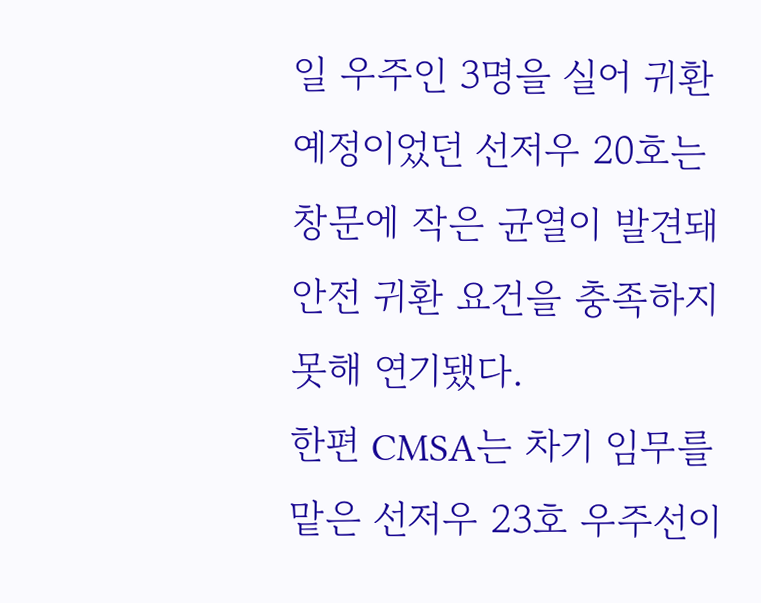일 우주인 3명을 실어 귀환 예정이었던 선저우 20호는 창문에 작은 균열이 발견돼 안전 귀환 요건을 충족하지 못해 연기됐다.
한편 CMSA는 차기 임무를 맡은 선저우 23호 우주선이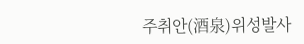주취안(酒泉)위성발사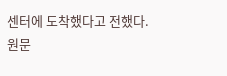센터에 도착했다고 전했다.
원문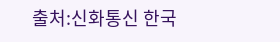출처:신화통신 한국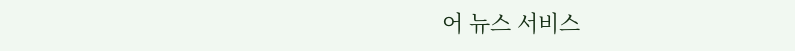어 뉴스 서비스